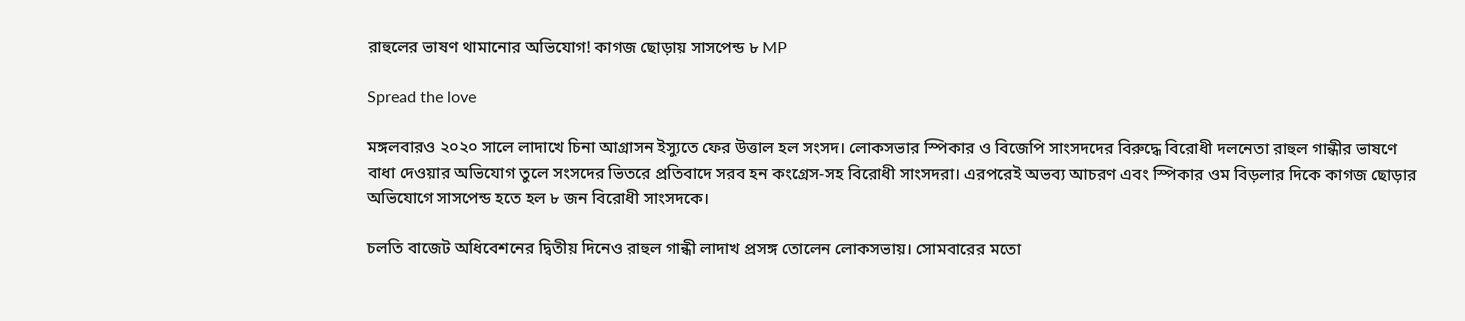রাহুলের ভাষণ থামানোর অভিযোগ! কাগজ ছোড়ায় সাসপেন্ড ৮ MP

Spread the love

মঙ্গলবারও ২০২০ সালে লাদাখে চিনা আগ্রাসন ইস্যুতে ফের উত্তাল হল সংসদ। লোকসভার স্পিকার ও বিজেপি সাংসদদের বিরুদ্ধে বিরোধী দলনেতা রাহুল গান্ধীর ভাষণে বাধা দেওয়ার অভিযোগ তুলে সংসদের ভিতরে প্রতিবাদে সরব হন কংগ্রেস-সহ বিরোধী সাংসদরা। এরপরেই অভব্য আচরণ এবং স্পিকার ওম বিড়লার দিকে কাগজ ছোড়ার অভিযোগে সাসপেন্ড হতে হল ৮ জন বিরোধী সাংসদকে।

চলতি বাজেট অধিবেশনের দ্বিতীয় দিনেও রাহুল গান্ধী লাদাখ প্রসঙ্গ তোলেন লোকসভায়। সোমবারের মতো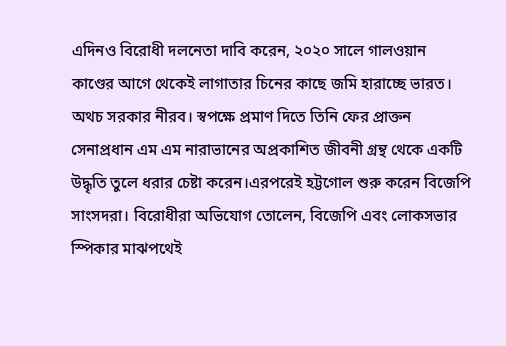এদিনও বিরোধী দলনেতা দাবি করেন, ২০২০ সালে গালওয়ান কাণ্ডের আগে থেকেই লাগাতার চিনের কাছে জমি হারাচ্ছে ভারত। অথচ সরকার নীরব। স্বপক্ষে প্রমাণ দিতে তিনি ফের প্রাক্তন সেনাপ্রধান এম এম নারাভানের অপ্রকাশিত জীবনী গ্রন্থ থেকে একটি উদ্ধৃতি তুলে ধরার চেষ্টা করেন।এরপরেই হট্টগোল শুরু করেন বিজেপি সাংসদরা। বিরোধীরা অভিযোগ তোলেন, বিজেপি এবং লোকসভার স্পিকার মাঝপথেই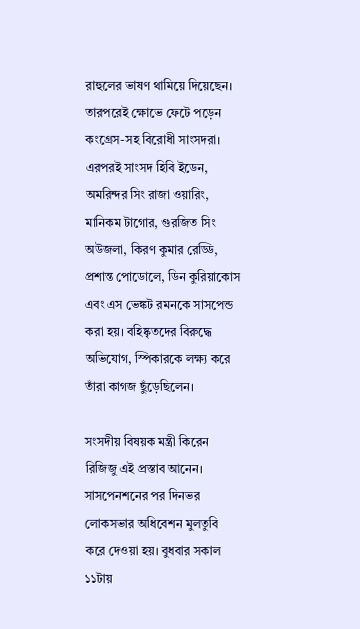রাহুলের ভাষণ থামিয়ে দিয়েছেন। তারপরেই ক্ষোভে ফেটে পড়েন কংগ্রেস-সহ বিরোধী সাংসদরা। এরপরই সাংসদ হিবি ইডেন, অমরিন্দর সিং রাজা ওয়ারিং, মানিকম টাগোর, গুরজিত সিং অউজলা, কিরণ কুমার রেড্ডি, প্রশান্ত পোডোলে, ডিন কুরিয়াকোস এবং এস ভেঙ্কট রমনকে সাসপেন্ড করা হয়। বহিষ্কৃতদের বিরুদ্ধে অভিযোগ, স্পিকারকে লক্ষ্য করে তাঁরা কাগজ ছুঁড়েছিলেন।

সংসদীয় বিষয়ক মন্ত্রী কিরেন রিজিজু এই প্রস্তাব আনেন। সাসপেনশনের পর দিনভর লোকসভার অধিবেশন মুলতুবি করে দেওয়া হয়। বুধবার সকাল ১১টায়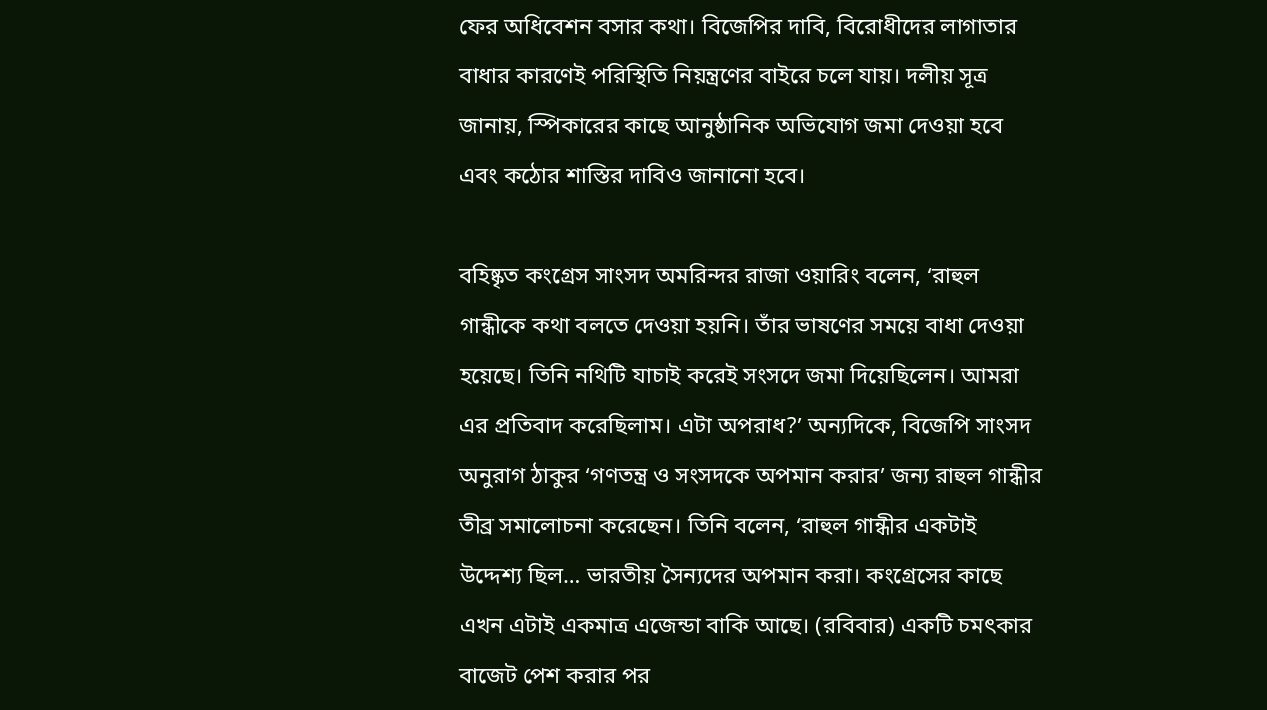ফের অধিবেশন বসার কথা। বিজেপির দাবি, বিরোধীদের লাগাতার বাধার কারণেই পরিস্থিতি নিয়ন্ত্রণের বাইরে চলে যায়। দলীয় সূত্র জানায়, স্পিকারের কাছে আনুষ্ঠানিক অভিযোগ জমা দেওয়া হবে এবং কঠোর শাস্তির দাবিও জানানো হবে।

বহিষ্কৃত কংগ্রেস সাংসদ অমরিন্দর রাজা ওয়ারিং বলেন, ‘রাহুল গান্ধীকে কথা বলতে দেওয়া হয়নি। তাঁর ভাষণের সময়ে বাধা দেওয়া হয়েছে। তিনি নথিটি যাচাই করেই সংসদে জমা দিয়েছিলেন। আমরা এর প্রতিবাদ করেছিলাম। এটা অপরাধ?’ অন্যদিকে, বিজেপি সাংসদ অনুরাগ ঠাকুর ‘গণতন্ত্র ও সংসদকে অপমান করার’ জন্য রাহুল গান্ধীর তীব্র সমালোচনা করেছেন। তিনি বলেন, ‘রাহুল গান্ধীর একটাই উদ্দেশ্য ছিল… ভারতীয় সৈন্যদের অপমান করা। কংগ্রেসের কাছে এখন এটাই একমাত্র এজেন্ডা বাকি আছে। (রবিবার) একটি চমৎকার বাজেট পেশ করার পর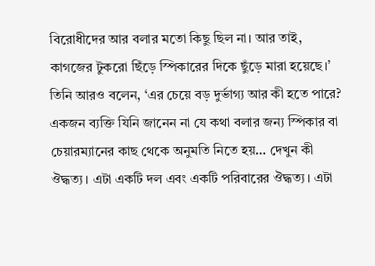বিরোধীদের আর বলার মতো কিছু ছিল না। আর তাই, কাগজের টুকরো ছিঁড়ে স্পিকারের দিকে ছুঁড়ে মারা হয়েছে।’ তিনি আরও বলেন, ‘এর চেয়ে বড় দুর্ভাগ্য আর কী হতে পারে? একজন ব্যক্তি যিনি জানেন না যে কথা বলার জন্য স্পিকার বা চেয়ারম্যানের কাছ থেকে অনুমতি নিতে হয়… দেখুন কী ঔদ্ধত্য। এটা একটি দল এবং একটি পরিবারের ঔদ্ধত্য। এটা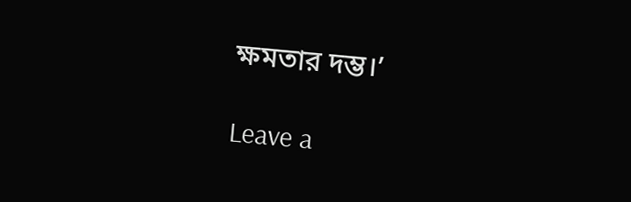ক্ষমতার দম্ভ।’

Leave a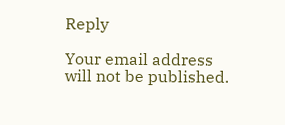Reply

Your email address will not be published.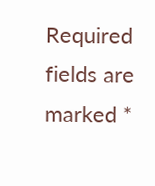Required fields are marked *